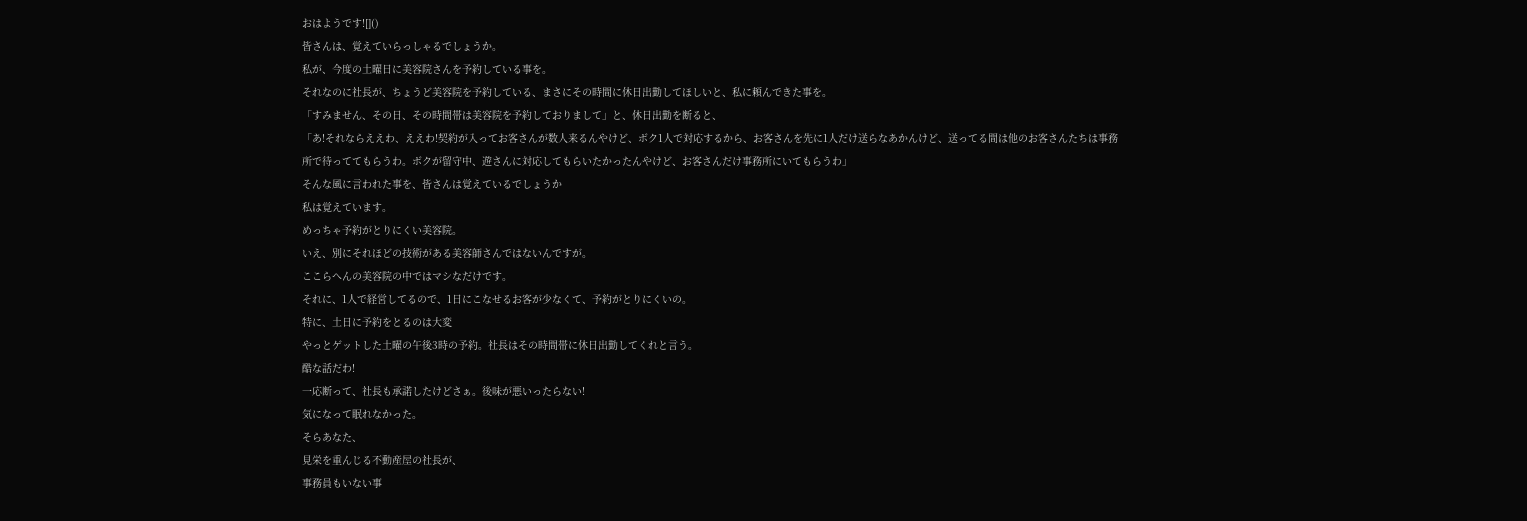おはようです![]()
皆さんは、覚えていらっしゃるでしょうか。
私が、今度の土曜日に美容院さんを予約している事を。
それなのに社長が、ちょうど美容院を予約している、まさにその時間に休日出勤してほしいと、私に頼んできた事を。
「すみません、その日、その時間帯は美容院を予約しておりまして」と、休日出勤を断ると、
「あ!それならええわ、ええわ!契約が入ってお客さんが数人来るんやけど、ボク1人で対応するから、お客さんを先に1人だけ送らなあかんけど、送ってる間は他のお客さんたちは事務所で待っててもらうわ。ボクが留守中、遊さんに対応してもらいたかったんやけど、お客さんだけ事務所にいてもらうわ」
そんな風に言われた事を、皆さんは覚えているでしょうか
私は覚えています。
めっちゃ予約がとりにくい美容院。
いえ、別にそれほどの技術がある美容師さんではないんですが。
ここらへんの美容院の中ではマシなだけです。
それに、1人で経営してるので、1日にこなせるお客が少なくて、予約がとりにくいの。
特に、土日に予約をとるのは大変
やっとゲットした土曜の午後3時の予約。社長はその時間帯に休日出勤してくれと言う。
酷な話だわ!
一応断って、社長も承諾したけどさぁ。後味が悪いったらない!
気になって眠れなかった。
そらあなた、
見栄を重んじる不動産屋の社長が、
事務員もいない事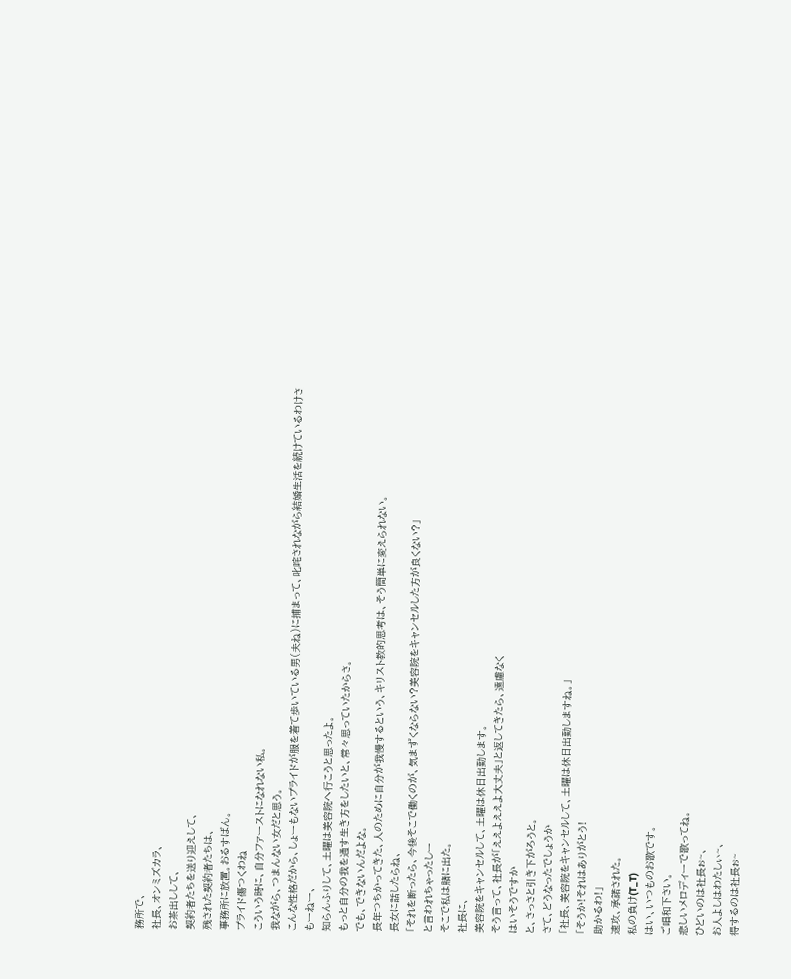務所で、
社長、オンミズカラ、
お茶出しして、
契約者たちを送り迎えして、
残された契約者たちは、
事務所に放置。おるすばん。
プライド傷つくわね
こういう時に、自分ファーストになれない私。
我ながら、つまんない女だと思う。
こんな性格だから、しょーもないプライドが服を着て歩いている男(夫ね)に捕まって、叱咤されながら結婚生活を続けているわけさ
もーねー、
知らんふりして、土曜は美容院へ行こうと思ったよ。
もっと自分の我を通す生き方をしたいと、常々思っていたからさ。
でも、できないんだよな。
長年つちかってきた、人のために自分が我慢するという、キリスト教的思考は、そう簡単に変えられない。
長女に話したらね、
「それを断ったら、今後そこで働くのが、気まずくならない?美容院をキャンセルした方が良くない?」
と言われちゃったしー
そこで私は賭に出た。
社長に、
美容院をキャンセルして、土曜は休日出勤します。
そう言って、社長が「ええよええよ大丈夫」と返してきたら、遠慮なく
はいそうですか
と、さっさと引き下がろうと。
さて、どうなったでしょうか
「社長、美容院をキャンセルして、土曜は休日出勤しますね。」
「そうか!それはありがとう!
助かるわ!」
速攻、承諾された。
私の負け(T_T)
はい、いつものお歌です。
ご唱和下さい。
悲しいメロディーで歌ってね。
ひどいのは社長ぉ~、
お人よしはわたしぃ~、
得するのは社長ぉ~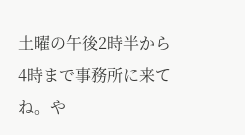土曜の午後2時半から4時まで事務所に来てね。や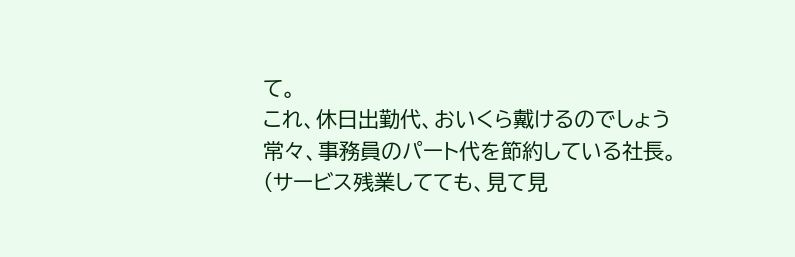て。
これ、休日出勤代、おいくら戴けるのでしょう
常々、事務員のパート代を節約している社長。
(サービス残業してても、見て見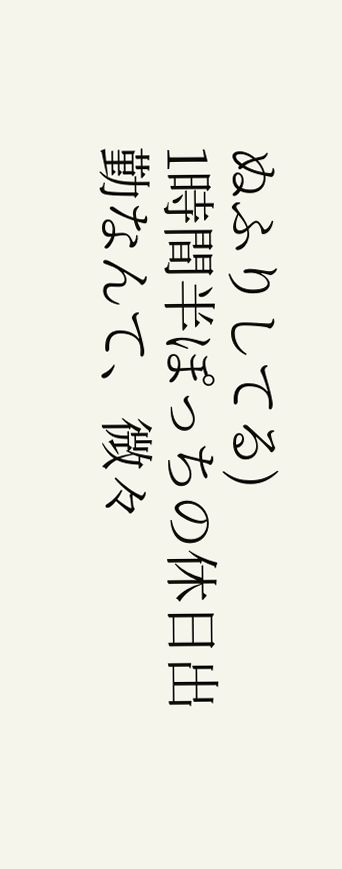ぬふりしてる)
1時間半ぽっちの休日出勤なんて、微々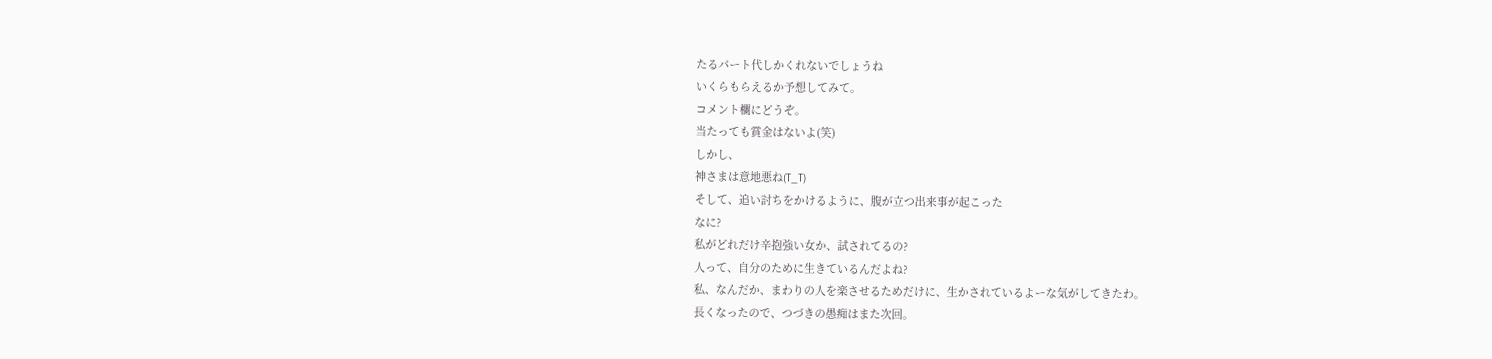たるパート代しかくれないでしょうね
いくらもらえるか予想してみて。
コメント欄にどうぞ。
当たっても賞金はないよ(笑)
しかし、
神さまは意地悪ね(T_T)
そして、追い討ちをかけるように、腹が立つ出来事が起こった
なに?
私がどれだけ辛抱強い女か、試されてるの?
人って、自分のために生きているんだよね?
私、なんだか、まわりの人を楽させるためだけに、生かされているよーな気がしてきたわ。
長くなったので、つづきの愚痴はまた次回。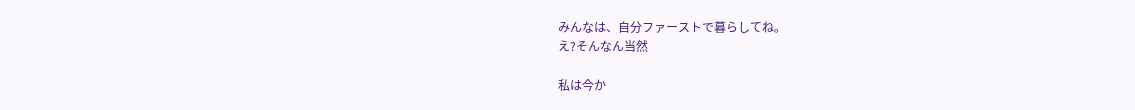みんなは、自分ファーストで暮らしてね。
え?そんなん当然

私は今か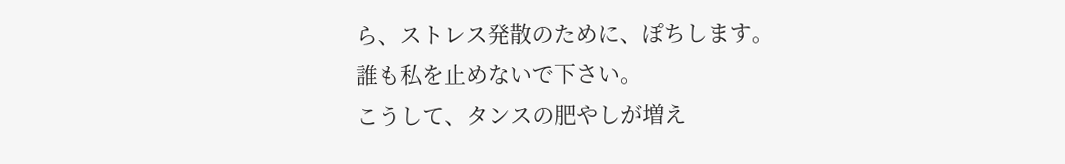ら、ストレス発散のために、ぽちします。
誰も私を止めないで下さい。
こうして、タンスの肥やしが増え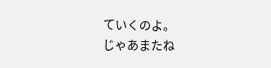ていくのよ。
じゃあまたね